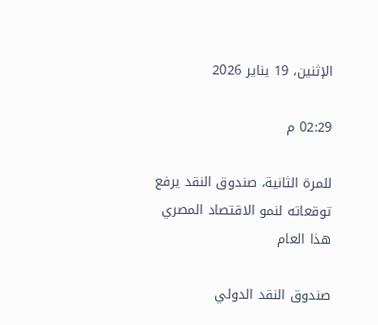الإثنين، 19 يناير 2026

02:29 م

للمرة الثانية، صندوق النقد يرفع توقعاته لنمو الاقتصاد المصري هذا العام

صندوق النقد الدولي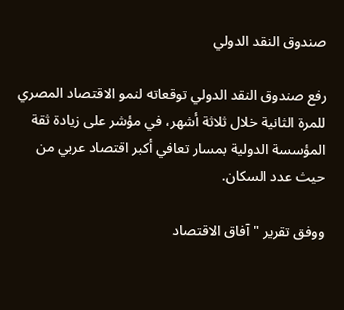صندوق النقد الدولي

رفع صندوق النقد الدولي توقعاته لنمو الاقتصاد المصري للمرة الثانية خلال ثلاثة أشهر، في مؤشر على زيادة ثقة المؤسسة الدولية بمسار تعافي أكبر اقتصاد عربي من حيث عدد السكان.

ووفق تقرير "آفاق الاقتصاد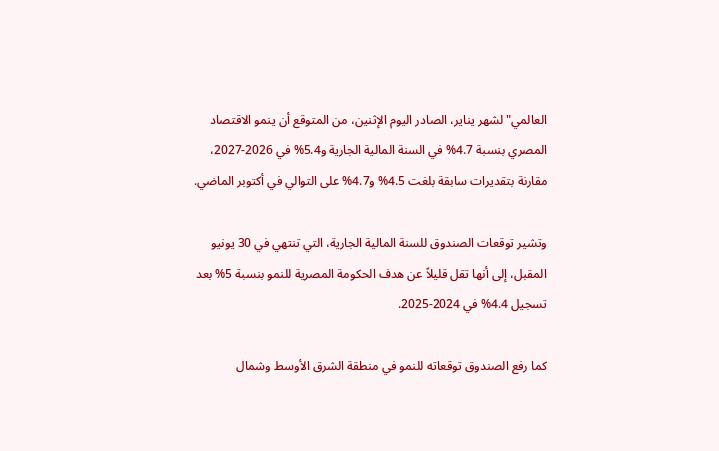العالمي" لشهر يناير، الصادر اليوم الإثنين، من المتوقع أن ينمو الاقتصاد المصري بنسبة 4.7% في السنة المالية الجارية و5.4% في 2026-2027، مقارنة بتقديرات سابقة بلغت 4.5% و4.7% على التوالي في أكتوبر الماضي.

وتشير توقعات الصندوق للسنة المالية الجارية، التي تنتهي في 30 يونيو المقبل، إلى أنها تقل قليلاً عن هدف الحكومة المصرية للنمو بنسبة 5% بعد تسجيل 4.4% في 2024-2025.

كما رفع الصندوق توقعاته للنمو في منطقة الشرق الأوسط وشمال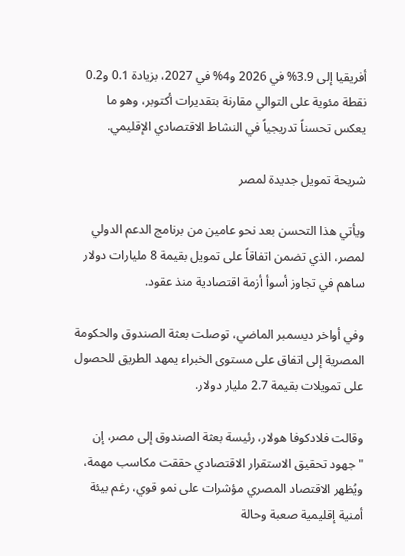أفريقيا إلى 3.9% في 2026 و4% في 2027، بزيادة 0.1 و0.2 نقطة مئوية على التوالي مقارنة بتقديرات أكتوبر، وهو ما يعكس تحسناً تدريجياً في النشاط الاقتصادي الإقليمي.

شريحة تمويل جديدة لمصر

ويأتي هذا التحسن بعد نحو عامين من برنامج الدعم الدولي لمصر، الذي تضمن اتفاقاً على تمويل بقيمة 8 مليارات دولار ساهم في تجاوز أسوأ أزمة اقتصادية منذ عقود.

وفي أواخر ديسمبر الماضي، توصلت بعثة الصندوق والحكومة المصرية إلى اتفاق على مستوى الخبراء يمهد الطريق للحصول على تمويلات بقيمة 2.7 مليار دولار.

وقالت فلادكوفا هولار، رئيسة بعثة الصندوق إلى مصر، إن "جهود تحقيق الاستقرار الاقتصادي حققت مكاسب مهمة، ويُظهر الاقتصاد المصري مؤشرات على نمو قوي، رغم بيئة أمنية إقليمية صعبة وحالة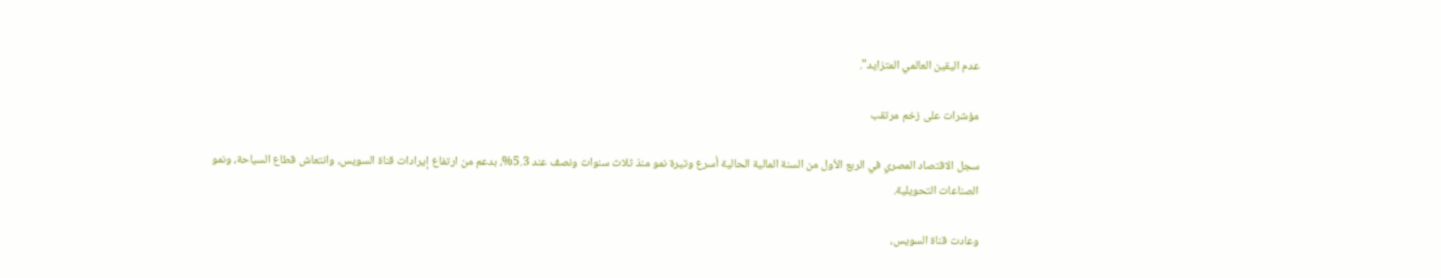عدم اليقين العالمي المتزايد".

مؤشرات على زخم مرتقب

سجل الاقتصاد المصري في الربع الأول من السنة المالية الحالية أسرع وتيرة نمو منذ ثلاث سنوات ونصف عند 5.3%، بدعم من ارتفاع إيرادات قناة السويس، وانتعاش قطاع السياحة، ونمو الصناعات التحويلية.

وعادت قناة السويس،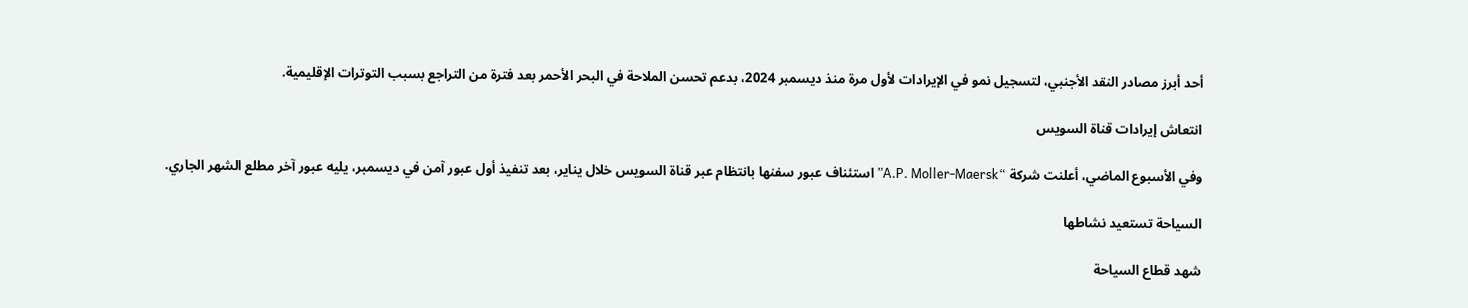أحد أبرز مصادر النقد الأجنبي، لتسجيل نمو في الإيرادات لأول مرة منذ ديسمبر 2024، بدعم تحسن الملاحة في البحر الأحمر بعد فترة من التراجع بسبب التوترات الإقليمية.

انتعاش إيرادات قناة السويس

وفي الأسبوع الماضي، أعلنت شركة “A.P. Moller-Maersk” استئناف عبور سفنها بانتظام عبر قناة السويس خلال يناير، بعد تنفيذ أول عبور آمن في ديسمبر، يليه عبور آخر مطلع الشهر الجاري.

السياحة تستعيد نشاطها

شهد قطاع السياحة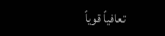تعافياً قوياً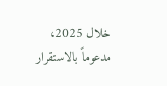خلال 2025، مدعوماً بالاستقرار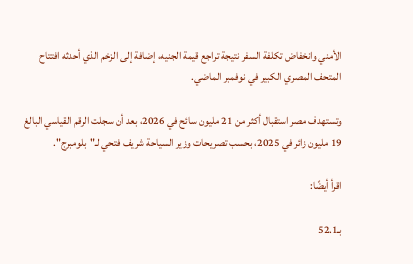الأمني وانخفاض تكلفة السفر نتيجة تراجع قيمة الجنيه، إضافة إلى الزخم الذي أحدثه افتتاح المتحف المصري الكبير في نوفمبر الماضي.

وتستهدف مصر استقبال أكثر من 21 مليون سائح في 2026، بعد أن سجلت الرقم القياسي البالغ 19 مليون زائر في 2025، بحسب تصريحات وزير السياحة شريف فتحي لـ"بلومبرج".

اقرأ أيضًا:

بـ52.1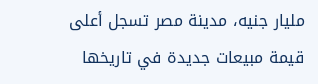مليار جنيه، مدينة مصر تسجل أعلى قيمة مبيعات جديدة في تاريخها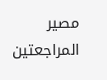مصير المراجعتين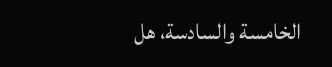الخامسة والسادسة، هل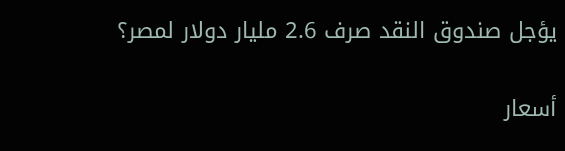يؤجل صندوق النقد صرف 2.6 مليار دولار لمصر؟

أسعار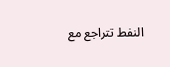النفط تتراجع مع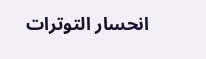انحسار التوترات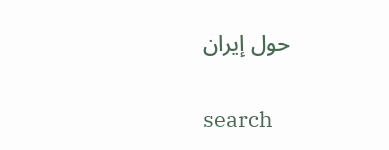حول إيران

search